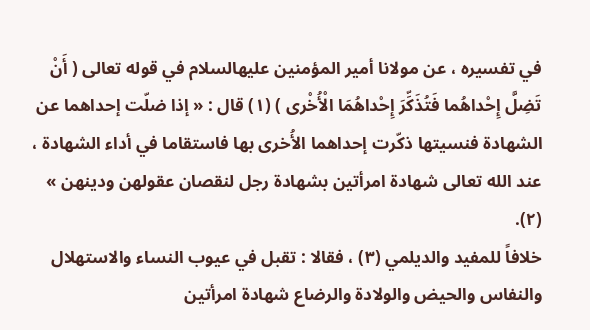في تفسيره ، عن مولانا أمير المؤمنين عليهالسلام في قوله تعالى ( أَنْ تَضِلَّ إِحْداهُما فَتُذَكِّرَ إِحْداهُمَا الْأُخْرى ) (١) قال : « إذا ضلّت إحداهما عن الشهادة فنسيتها ذكّرت إحداهما الأُخرى بها فاستقاما في أداء الشهادة ، عند الله تعالى شهادة امرأتين بشهادة رجل لنقصان عقولهن ودينهن » (٢).
خلافاً للمفيد والديلمي (٣) ، فقالا : تقبل في عيوب النساء والاستهلال والنفاس والحيض والولادة والرضاع شهادة امرأتين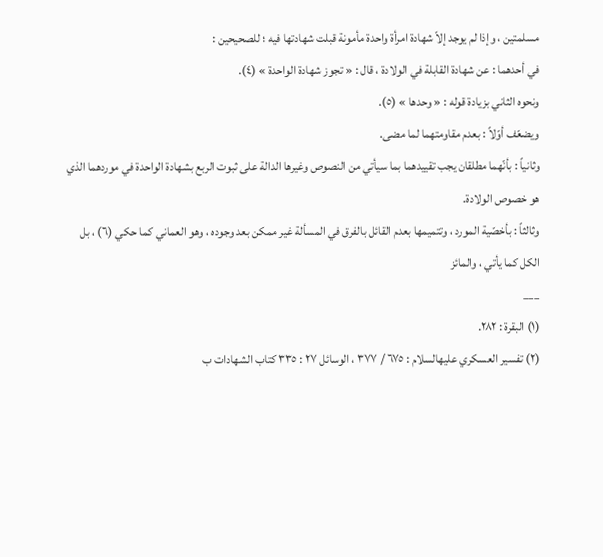مسلمتين ، وإذا لم يوجد إلاّ شهادة امرأة واحدة مأمونة قبلت شهادتها فيه ؛ للصحيحين :
في أحدهما : عن شهادة القابلة في الولادة ، قال : « تجوز شهادة الواحدة » (٤).
ونحوه الثاني بزيادة قوله : « وحدها » (٥).
ويضعّف أوّلاً : بعدم مقاومتهما لما مضى.
وثانياً : بأنّهما مطلقان يجب تقييدهما بما سيأتي من النصوص وغيرها الدالة على ثبوت الربع بشهادة الواحدة في موردهما الذي هو خصوص الولادة.
وثالثاً : بأخصّية المورد ، وتتميمها بعدم القائل بالفرق في المسألة غير ممكن بعد وجوده ، وهو العماني كما حكي (٦) ، بل الكل كما يأتي ، والمائز
___
(١) البقرة : ٢٨٢.
(٢) تفسير العسكري عليهالسلام : ٦٧٥ / ٣٧٧ ، الوسائل ٢٧ : ٣٣٥ كتاب الشهادات ب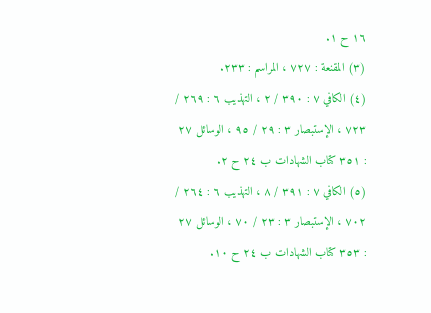١٦ ح ١.
(٣) المقنعة : ٧٢٧ ، المراسم : ٢٣٣.
(٤) الكافي ٧ : ٣٩٠ / ٢ ، التهذيب ٦ : ٢٦٩ / ٧٢٣ ، الإستبصار ٣ : ٢٩ / ٩٥ ، الوسائل ٢٧ : ٣٥١ كتاب الشهادات ب ٢٤ ح ٢.
(٥) الكافي ٧ : ٣٩١ / ٨ ، التهذيب ٦ : ٢٦٤ / ٧٠٢ ، الإستبصار ٣ : ٢٣ / ٧٠ ، الوسائل ٢٧ : ٣٥٣ كتاب الشهادات ب ٢٤ ح ١٠.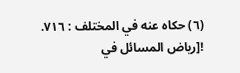(٦) حكاه عنه في المختلف : ٧١٦.
![رياض المسائل في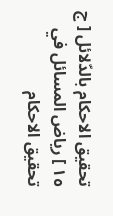تحقيق الاحكام بالدّلائل [ ج ١٥ ] رياض المسائل في تحقيق الاحكام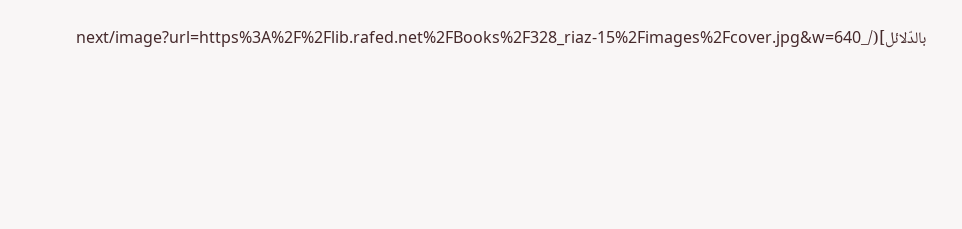بالدّلائل](/_next/image?url=https%3A%2F%2Flib.rafed.net%2FBooks%2F328_riaz-15%2Fimages%2Fcover.jpg&w=640